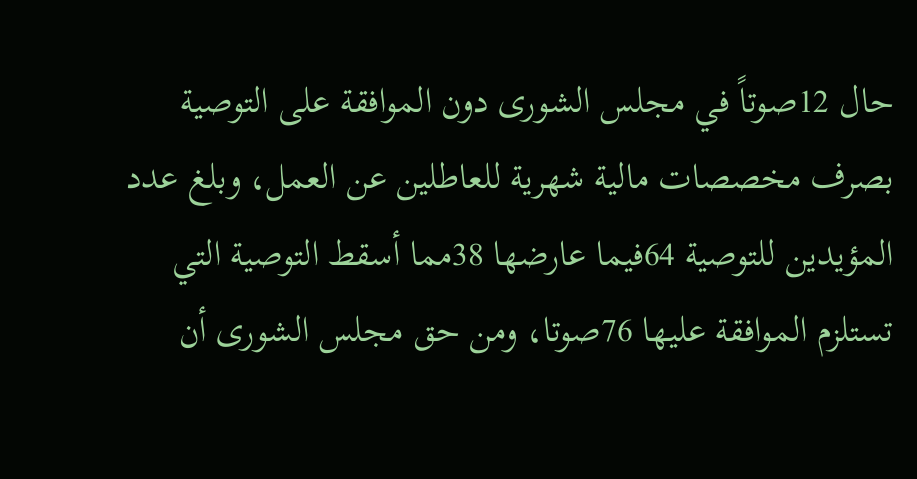حال 12صوتاً في مجلس الشورى دون الموافقة على التوصية بصرف مخصصات مالية شهرية للعاطلين عن العمل، وبلغ عدد المؤيدين للتوصية 64فيما عارضها 38مما أسقط التوصية التي تستلزم الموافقة عليها 76صوتا، ومن حق مجلس الشورى أن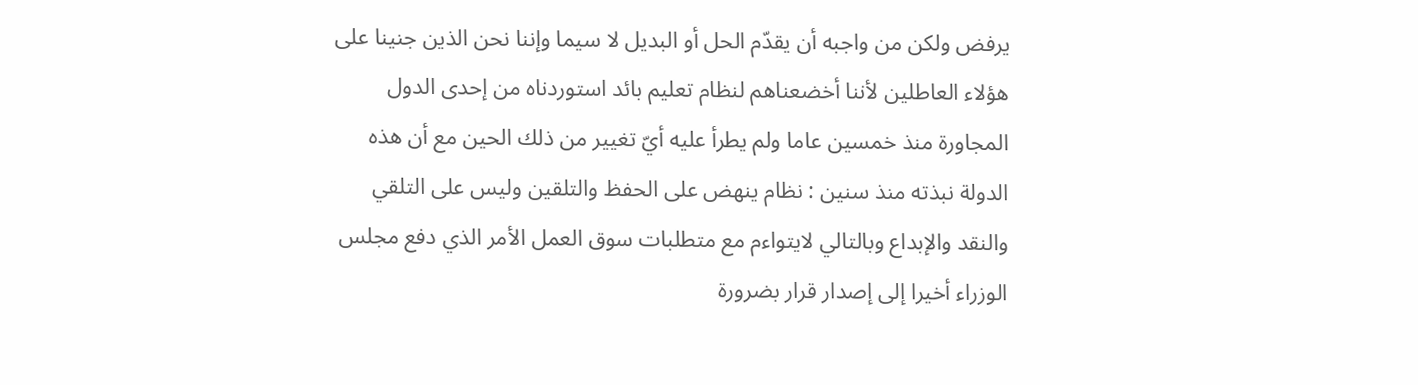يرفض ولكن من واجبه أن يقدّم الحل أو البديل لا سيما وإننا نحن الذين جنينا على هؤلاء العاطلين لأننا أخضعناهم لنظام تعليم بائد استوردناه من إحدى الدول المجاورة منذ خمسين عاما ولم يطرأ عليه أيّ تغيير من ذلك الحين مع أن هذه الدولة نبذته منذ سنين : نظام ينهض على الحفظ والتلقين وليس على التلقي والنقد والإبداع وبالتالي لايتواءم مع متطلبات سوق العمل الأمر الذي دفع مجلس الوزراء أخيرا إلى إصدار قرار بضرورة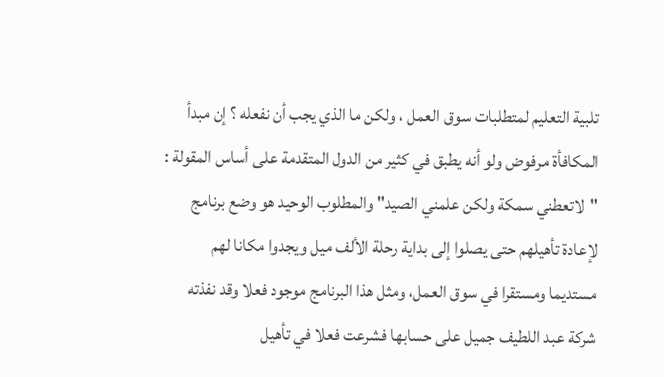تلبية التعليم لمتطلبات سوق العمل ، ولكن ما الذي يجب أن نفعله ؟ إن مبدأ المكافأة مرفوض ولو أنه يطبق في كثير من الدول المتقدمة على أساس المقولة : "لاتعطني سمكة ولكن علمني الصيد" والمطلوب الوحيد هو وضع برنامج لإعادة تأهيلهم حتى يصلوا إلى بداية رحلة الألف ميل ويجدوا مكانا لهم مستديما ومستقرا في سوق العمل، ومثل هذا البرنامج موجود فعلا وقد نفذته شركة عبد اللطيف جميل على حسابها فشرعت فعلا في تأهيل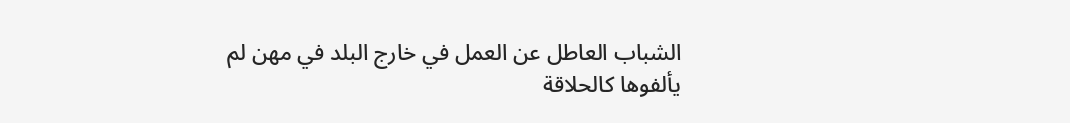الشباب العاطل عن العمل في خارج البلد في مهن لم يألفوها كالحلاقة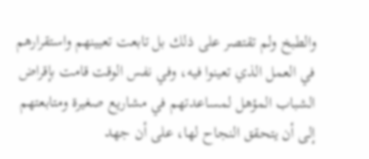والطبخ ولم تقتصر على ذلك بل تابعت تعيينهم واستقرارهم في العمل الذي تعينوا فيه، وفي نفس الوقت قامت بإقراض الشباب المؤهل لمساعدتهم في مشاريع صغيرة ومتابعتهم إلى أن يتحقق النجاح لها، على أن جهد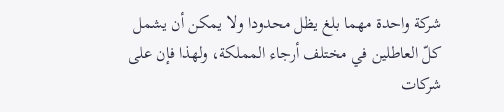شركة واحدة مهما بلغ يظل محدودا ولا يمكن أن يشمل كلّ العاطلين في مختلف أرجاء المملكة، ولهذا فإن على شركات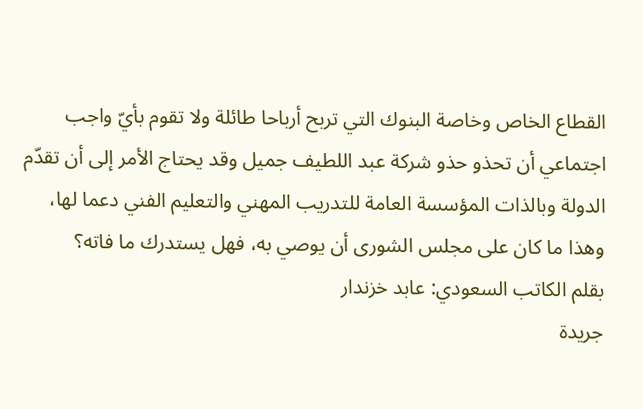القطاع الخاص وخاصة البنوك التي تربح أرباحا طائلة ولا تقوم بأيّ واجب اجتماعي أن تحذو حذو شركة عبد اللطيف جميل وقد يحتاج الأمر إلى أن تقدّم الدولة وبالذات المؤسسة العامة للتدريب المهني والتعليم الفني دعما لها، وهذا ما كان على مجلس الشورى أن يوصي به، فهل يستدرك ما فاته؟
بقلم الكاتب السعودي: عابد خزندار
جريدة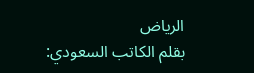الرياض
بقلم الكاتب السعودي: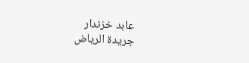عابد خزندار
جريدة الرياض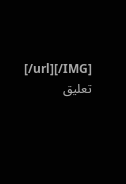[/url][/IMG]
تعليق